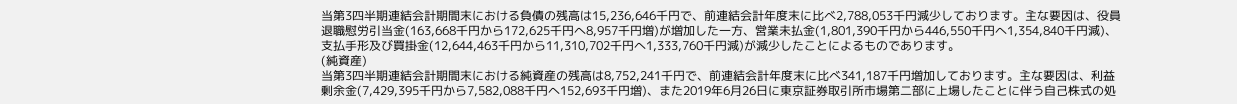当第3四半期連結会計期間末における負債の残高は15,236,646千円で、前連結会計年度末に比べ2,788,053千円減少しております。主な要因は、役員退職慰労引当金(163,668千円から172,625千円へ8,957千円増)が増加した一方、営業未払金(1,801,390千円から446,550千円へ1,354,840千円減)、支払手形及び買掛金(12,644,463千円から11,310,702千円へ1,333,760千円減)が減少したことによるものであります。
(純資産)
当第3四半期連結会計期間末における純資産の残高は8,752,241千円で、前連結会計年度末に比べ341,187千円増加しております。主な要因は、利益剰余金(7,429,395千円から7,582,088千円へ152,693千円増)、また2019年6月26日に東京証券取引所市場第二部に上場したことに伴う自己株式の処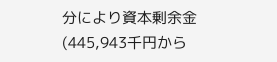分により資本剰余金(445,943千円から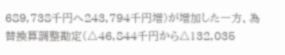689,738千円へ243,794千円増)が増加した一方、為替換算調整勘定(△46,844千円から△132,035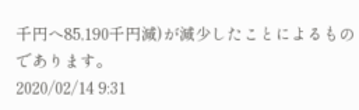千円へ85,190千円減)が減少したことによるものであります。
2020/02/14 9:31